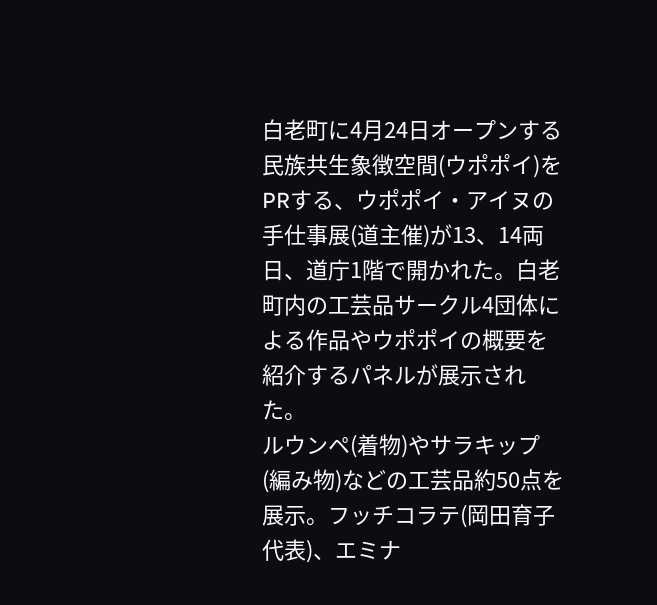白老町に4月24日オープンする民族共生象徴空間(ウポポイ)をPRする、ウポポイ・アイヌの手仕事展(道主催)が13、14両日、道庁1階で開かれた。白老町内の工芸品サークル4団体による作品やウポポイの概要を紹介するパネルが展示された。
ルウンペ(着物)やサラキップ(編み物)などの工芸品約50点を展示。フッチコラテ(岡田育子代表)、エミナ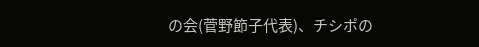の会(菅野節子代表)、チシポの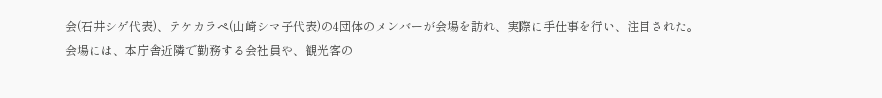会(石井シゲ代表)、テケカラペ(山崎シマ子代表)の4団体のメンバーが会場を訪れ、実際に手仕事を行い、注目された。
会場には、本庁舎近隣で勤務する会社員や、観光客の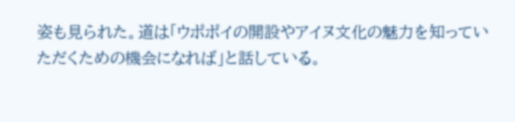姿も見られた。道は「ウポポイの開設やアイヌ文化の魅力を知っていただくための機会になれば」と話している。